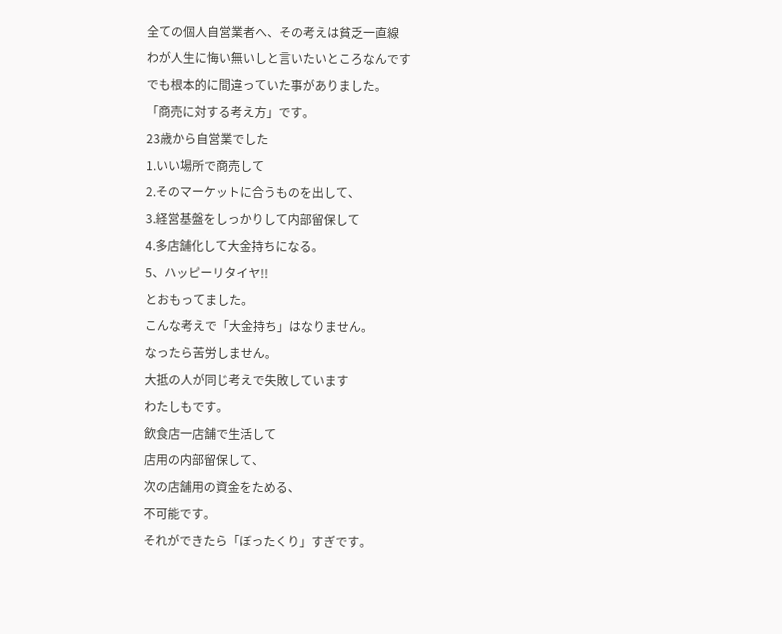全ての個人自営業者へ、その考えは貧乏一直線
わが人生に悔い無いしと言いたいところなんです
でも根本的に間違っていた事がありました。
「商売に対する考え方」です。
23歳から自営業でした
1.いい場所で商売して
2.そのマーケットに合うものを出して、
3.経営基盤をしっかりして内部留保して
4.多店舗化して大金持ちになる。
5、ハッピーリタイヤ!!
とおもってました。
こんな考えで「大金持ち」はなりません。
なったら苦労しません。
大抵の人が同じ考えで失敗しています
わたしもです。
飲食店一店舗で生活して
店用の内部留保して、
次の店舗用の資金をためる、
不可能です。
それができたら「ぼったくり」すぎです。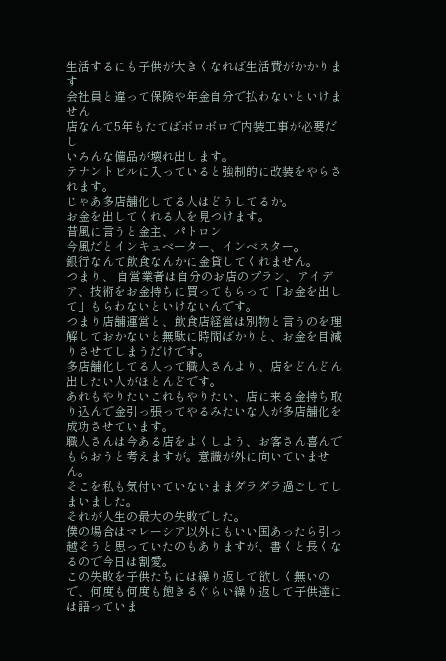生活するにも子供が大きくなれば生活費がかかります
会社員と違って保険や年金自分で払わないといけません
店なんて5年もたてばボロボロで内装工事が必要だし
いろんな備品が壊れ出します。
テナントビルに入っていると強制的に改装をやらされます。
じゃあ多店舗化してる人はどうしてるか。
お金を出してくれる人を見つけます。
昔風に言うと金主、パトロン
今風だとインキュベーター、インベスター。
銀行なんて飲食なんかに金貸してくれません。
つまり、 自営業者は自分のお店のプラン、アイデア、技術をお金持ちに買ってもらって「お金を出して」もらわないといけないんです。
つまり店舗運営と、飲食店経営は別物と言うのを理解しておかないと無駄に時間ばかりと、お金を目減りさせてしまうだけです。
多店舗化してる人って職人さんより、店をどんどん出したい人がほとんどです。
あれもやりたいこれもやりたい、店に来る金持ち取り込んで金引っ張ってやるみたいな人が多店舗化を成功させています。
職人さんは今ある店をよくしよう、お客さん喜んでもらおうと考えますが。意識が外に向いていません。
そこを私も気付いていないままダラダラ過ごしてしまいました。
それが人生の最大の失敗でした。
僕の場合はマレーシア以外にもいい国あったら引っ越そうと思っていたのもありますが、書くと長くなるので今日は割愛。
この失敗を子供たちには繰り返して欲しく無いので、何度も何度も飽きるぐらい繰り返して子供達には語っていま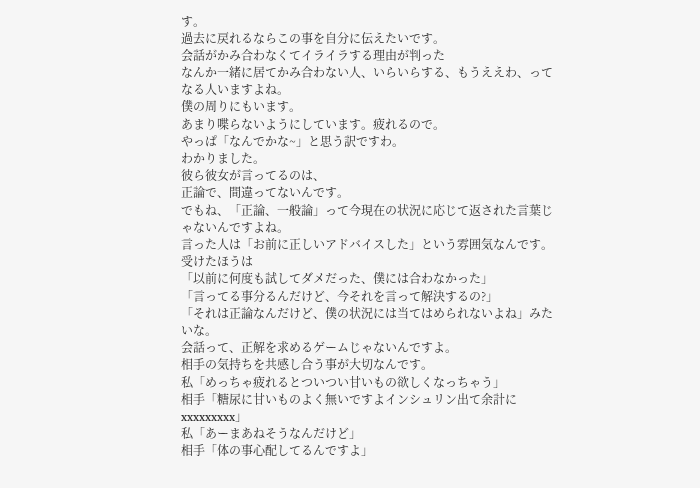す。
過去に戻れるならこの事を自分に伝えたいです。
会話がかみ合わなくてイライラする理由が判った
なんか一緒に居てかみ合わない人、いらいらする、もうええわ、ってなる人いますよね。
僕の周りにもいます。
あまり喋らないようにしています。疲れるので。
やっぱ「なんでかな~」と思う訳ですわ。
わかりました。
彼ら彼女が言ってるのは、
正論で、間違ってないんです。
でもね、「正論、一般論」って今現在の状況に応じて返された言葉じゃないんですよね。
言った人は「お前に正しいアドバイスした」という雰囲気なんです。
受けたほうは
「以前に何度も試してダメだった、僕には合わなかった」
「言ってる事分るんだけど、今それを言って解決するの?」
「それは正論なんだけど、僕の状況には当てはめられないよね」みたいな。
会話って、正解を求めるゲームじゃないんですよ。
相手の気持ちを共感し合う事が大切なんです。
私「めっちゃ疲れるとついつい甘いもの欲しくなっちゃう」
相手「糖尿に甘いものよく無いですよインシュリン出て余計にxxxxxxxxx」
私「あーまあねそうなんだけど」
相手「体の事心配してるんですよ」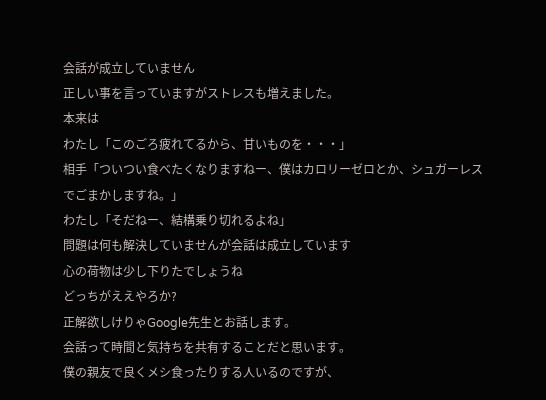会話が成立していません
正しい事を言っていますがストレスも増えました。
本来は
わたし「このごろ疲れてるから、甘いものを・・・」
相手「ついつい食べたくなりますねー、僕はカロリーゼロとか、シュガーレスでごまかしますね。」
わたし「そだねー、結構乗り切れるよね」
問題は何も解決していませんが会話は成立しています
心の荷物は少し下りたでしょうね
どっちがええやろか?
正解欲しけりゃGoogle先生とお話します。
会話って時間と気持ちを共有することだと思います。
僕の親友で良くメシ食ったりする人いるのですが、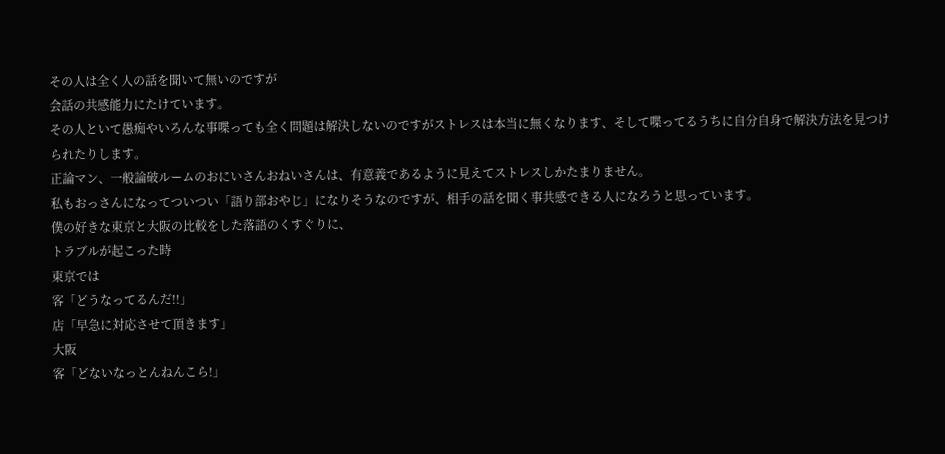その人は全く人の話を聞いて無いのですが
会話の共感能力にたけています。
その人といて愚痴やいろんな事喋っても全く問題は解決しないのですがストレスは本当に無くなります、そして喋ってるうちに自分自身で解決方法を見つけられたりします。
正論マン、一般論破ルームのおにいさんおねいさんは、有意義であるように見えてストレスしかたまりません。
私もおっさんになってついつい「語り部おやじ」になりそうなのですが、相手の話を聞く事共感できる人になろうと思っています。
僕の好きな東京と大阪の比較をした落語のくすぐりに、
トラブルが起こった時
東京では
客「どうなってるんだ!!」
店「早急に対応させて頂きます」
大阪
客「どないなっとんねんこら!」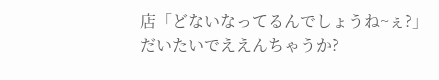店「どないなってるんでしょうね~ぇ?」
だいたいでええんちゃうか?